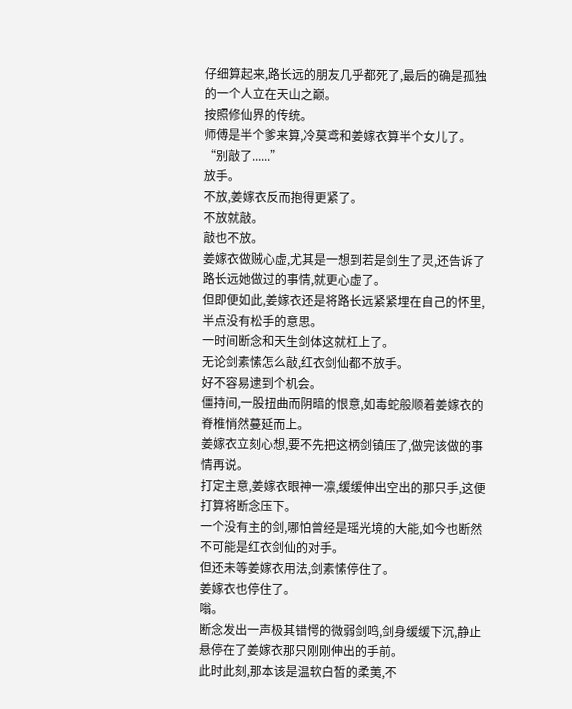仔细算起来,路长远的朋友几乎都死了,最后的确是孤独的一个人立在天山之巅。
按照修仙界的传统。
师傅是半个爹来算,冷莫鸢和姜嫁衣算半个女儿了。
“别敲了......”
放手。
不放,姜嫁衣反而抱得更紧了。
不放就敲。
敲也不放。
姜嫁衣做贼心虚,尤其是一想到若是剑生了灵,还告诉了路长远她做过的事情,就更心虚了。
但即便如此,姜嫁衣还是将路长远紧紧埋在自己的怀里,半点没有松手的意思。
一时间断念和天生剑体这就杠上了。
无论剑素愫怎么敲,红衣剑仙都不放手。
好不容易逮到个机会。
僵持间,一股扭曲而阴暗的恨意,如毒蛇般顺着姜嫁衣的脊椎悄然蔓延而上。
姜嫁衣立刻心想,要不先把这柄剑镇压了,做完该做的事情再说。
打定主意,姜嫁衣眼神一凛,缓缓伸出空出的那只手,这便打算将断念压下。
一个没有主的剑,哪怕曾经是瑶光境的大能,如今也断然不可能是红衣剑仙的对手。
但还未等姜嫁衣用法,剑素愫停住了。
姜嫁衣也停住了。
嗡。
断念发出一声极其错愕的微弱剑鸣,剑身缓缓下沉,静止悬停在了姜嫁衣那只刚刚伸出的手前。
此时此刻,那本该是温软白皙的柔荑,不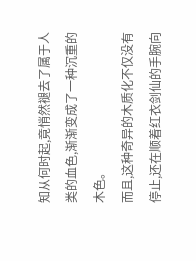知从何时起,竟悄然褪去了属于人类的血色,渐渐变成了一种沉重的木色。
而且,这种奇异的木质化不仅没有停止,还在顺着红衣剑仙的手腕向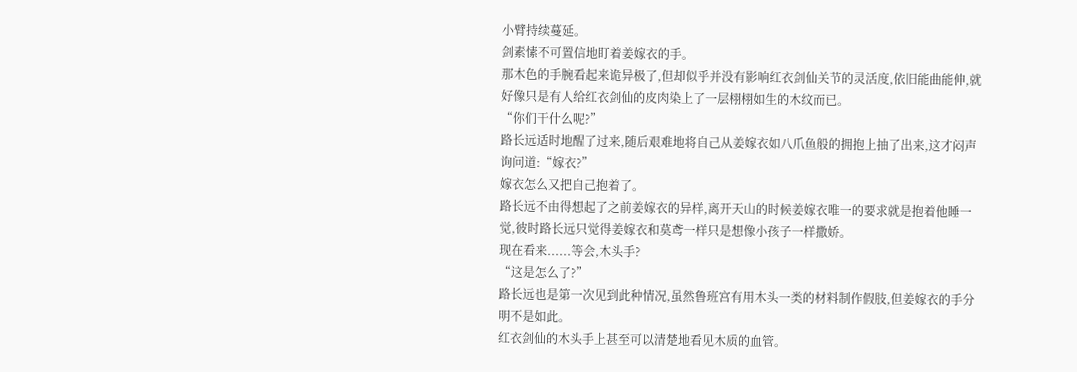小臂持续蔓延。
剑素愫不可置信地盯着姜嫁衣的手。
那木色的手腕看起来诡异极了,但却似乎并没有影响红衣剑仙关节的灵活度,依旧能曲能伸,就好像只是有人给红衣剑仙的皮肉染上了一层栩栩如生的木纹而已。
“你们干什么呢?”
路长远适时地醒了过来,随后艰难地将自己从姜嫁衣如八爪鱼般的拥抱上抽了出来,这才闷声询问道:“嫁衣?”
嫁衣怎么又把自己抱着了。
路长远不由得想起了之前姜嫁衣的异样,离开天山的时候姜嫁衣唯一的要求就是抱着他睡一觉,彼时路长远只觉得姜嫁衣和莫鸢一样只是想像小孩子一样撒娇。
现在看来......等会,木头手?
“这是怎么了?”
路长远也是第一次见到此种情况,虽然鲁班宫有用木头一类的材料制作假肢,但姜嫁衣的手分明不是如此。
红衣剑仙的木头手上甚至可以清楚地看见木质的血管。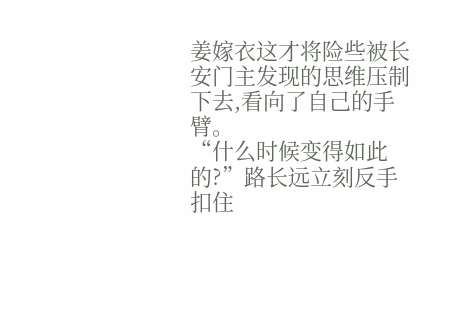姜嫁衣这才将险些被长安门主发现的思维压制下去,看向了自己的手臂。
“什么时候变得如此的?”路长远立刻反手扣住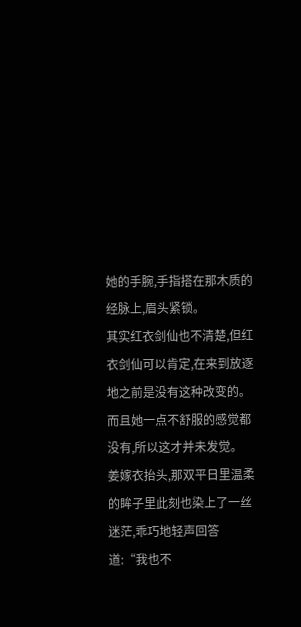她的手腕,手指搭在那木质的经脉上,眉头紧锁。
其实红衣剑仙也不清楚,但红衣剑仙可以肯定,在来到放逐地之前是没有这种改变的。
而且她一点不舒服的感觉都没有,所以这才并未发觉。
姜嫁衣抬头,那双平日里温柔的眸子里此刻也染上了一丝迷茫,乖巧地轻声回答道:“我也不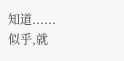知道......似乎,就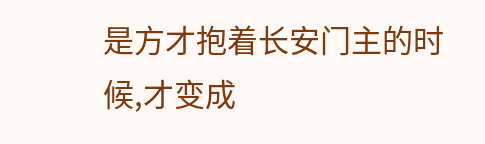是方才抱着长安门主的时候,才变成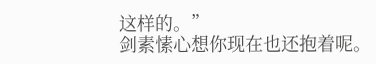这样的。”
剑素愫心想你现在也还抱着呢。